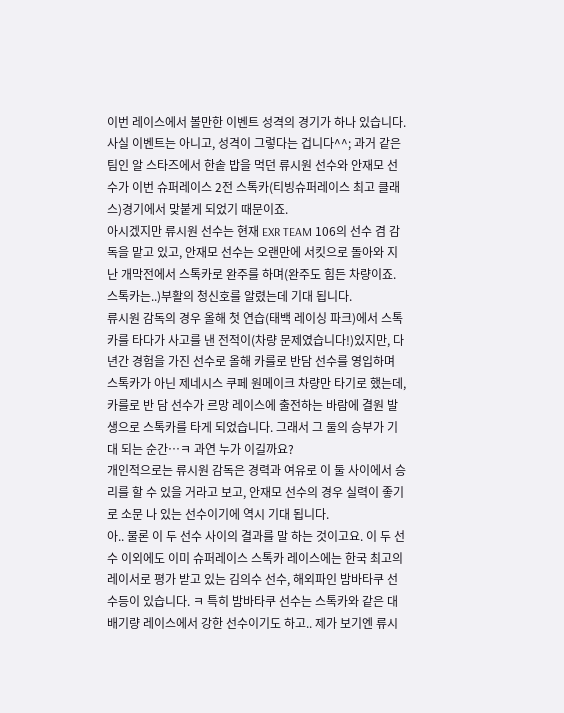이번 레이스에서 볼만한 이벤트 성격의 경기가 하나 있습니다. 사실 이벤트는 아니고, 성격이 그렇다는 겁니다^^; 과거 같은 팀인 알 스타즈에서 한솥 밥을 먹던 류시원 선수와 안재모 선수가 이번 슈퍼레이스 2전 스톡카(티빙슈퍼레이스 최고 클래스)경기에서 맞붙게 되었기 때문이죠.
아시겠지만 류시원 선수는 현재 EXR TEAM 106의 선수 겸 감독을 맡고 있고, 안재모 선수는 오랜만에 서킷으로 돌아와 지난 개막전에서 스톡카로 완주를 하며(완주도 힘든 차량이죠. 스톡카는..)부활의 청신호를 알렸는데 기대 됩니다.
류시원 감독의 경우 올해 첫 연습(태백 레이싱 파크)에서 스톡카를 타다가 사고를 낸 전적이(차량 문제였습니다!)있지만, 다년간 경험을 가진 선수로 올해 카를로 반담 선수를 영입하며 스톡카가 아닌 제네시스 쿠페 원메이크 차량만 타기로 했는데, 카를로 반 담 선수가 르망 레이스에 출전하는 바람에 결원 발생으로 스톡카를 타게 되었습니다. 그래서 그 둘의 승부가 기대 되는 순간…ㅋ 과연 누가 이길까요?
개인적으로는 류시원 감독은 경력과 여유로 이 둘 사이에서 승리를 할 수 있을 거라고 보고, 안재모 선수의 경우 실력이 좋기로 소문 나 있는 선수이기에 역시 기대 됩니다.
아.. 물론 이 두 선수 사이의 결과를 말 하는 것이고요. 이 두 선수 이외에도 이미 슈퍼레이스 스톡카 레이스에는 한국 최고의 레이서로 평가 받고 있는 김의수 선수, 해외파인 밤바타쿠 선수등이 있습니다. ㅋ 특히 밤바타쿠 선수는 스톡카와 같은 대배기량 레이스에서 강한 선수이기도 하고.. 제가 보기엔 류시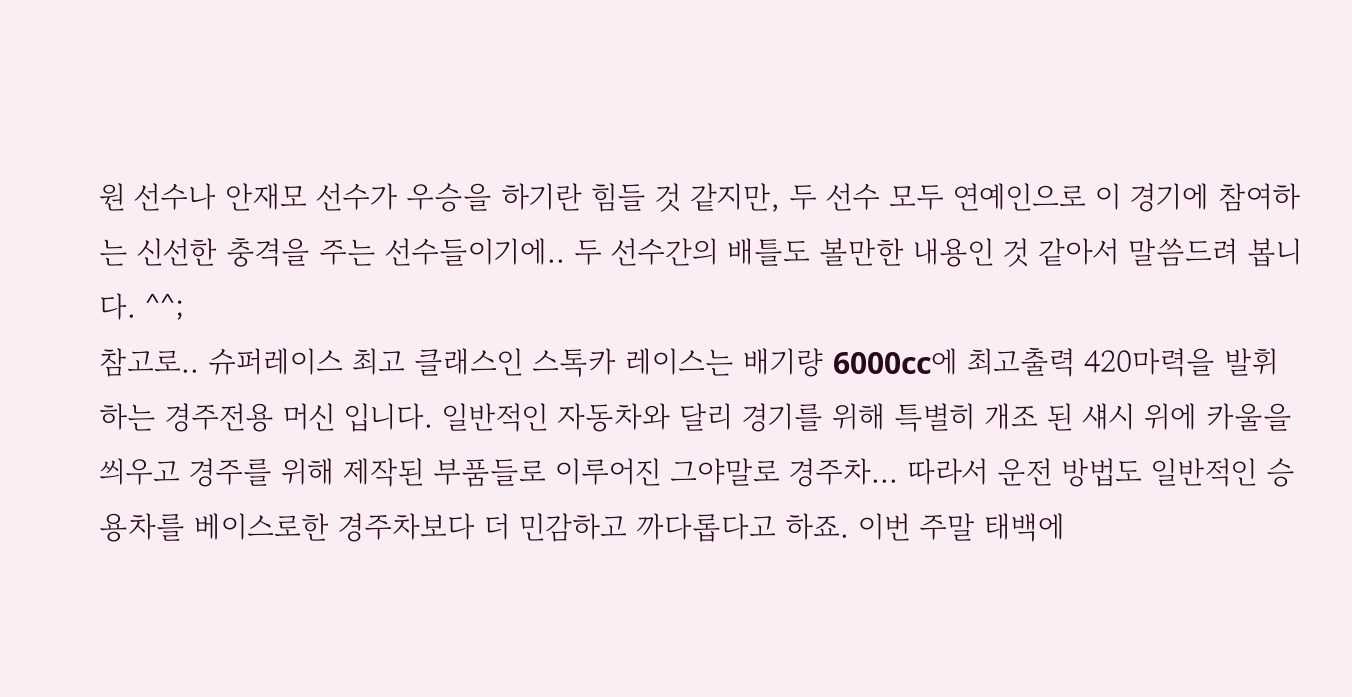원 선수나 안재모 선수가 우승을 하기란 힘들 것 같지만, 두 선수 모두 연예인으로 이 경기에 참여하는 신선한 충격을 주는 선수들이기에.. 두 선수간의 배틀도 볼만한 내용인 것 같아서 말씀드려 봅니다. ^^;
참고로.. 슈퍼레이스 최고 클래스인 스톡카 레이스는 배기량 6000cc에 최고출력 420마력을 발휘하는 경주전용 머신 입니다. 일반적인 자동차와 달리 경기를 위해 특별히 개조 된 섀시 위에 카울을 씌우고 경주를 위해 제작된 부품들로 이루어진 그야말로 경주차... 따라서 운전 방법도 일반적인 승용차를 베이스로한 경주차보다 더 민감하고 까다롭다고 하죠. 이번 주말 태백에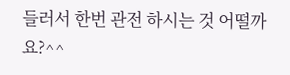들러서 한번 관전 하시는 것 어떨까요?^^